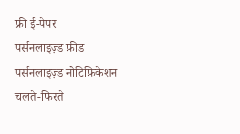फ्री ई-पेपर
पर्सनलाइज़्ड फ़ीड
पर्सनलाइज़्ड नोटिफ़िकेशन
चलते-फिरते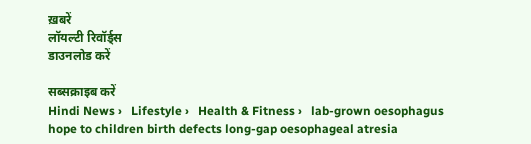ख़बरें
लॉयल्टी रिवॉर्ड्स
डाउनलोड करें

सब्सक्राइब करें
Hindi News ›   Lifestyle ›   Health & Fitness ›   lab-grown oesophagus hope to children birth defects long-gap oesophageal atresia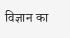विज्ञान का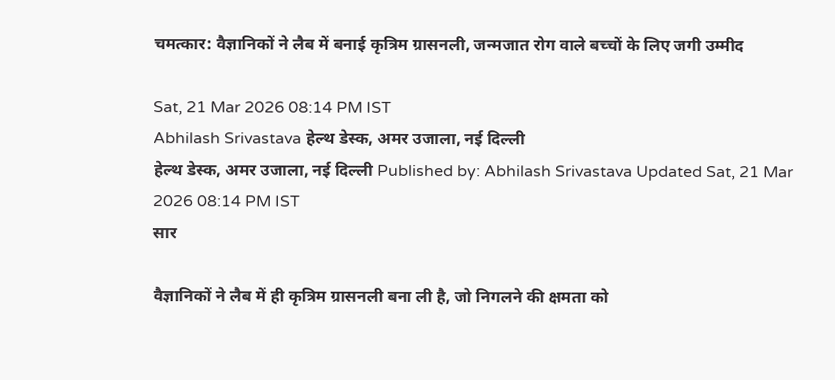चमत्कार: वैज्ञानिकों ने लैब में बनाई कृत्रिम ग्रासनली, जन्मजात रोग वाले बच्चों के लिए जगी उम्मीद

Sat, 21 Mar 2026 08:14 PM IST
Abhilash Srivastava हेल्थ डेस्क, अमर उजाला, नई दिल्ली
हेल्थ डेस्क, अमर उजाला, नई दिल्ली Published by: Abhilash Srivastava Updated Sat, 21 Mar 2026 08:14 PM IST
सार

वैज्ञानिकों ने लैब में ही कृत्रिम ग्रासनली बना ली है, जो निगलने की क्षमता को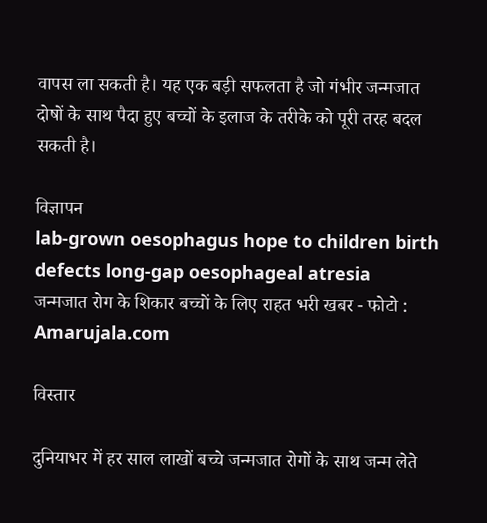वापस ला सकती है। यह एक बड़ी सफलता है जो गंभीर जन्मजात दोषों के साथ पैदा हुए बच्चों के इलाज के तरीके को पूरी तरह बदल सकती है।

विज्ञापन
lab-grown oesophagus hope to children birth defects long-gap oesophageal atresia
जन्मजात रोग के शिकार बच्चों के लिए राहत भरी खबर - फोटो : Amarujala.com

विस्तार

दुनियाभर में हर साल लाखों बच्चे जन्मजात रोगों के साथ जन्म लेते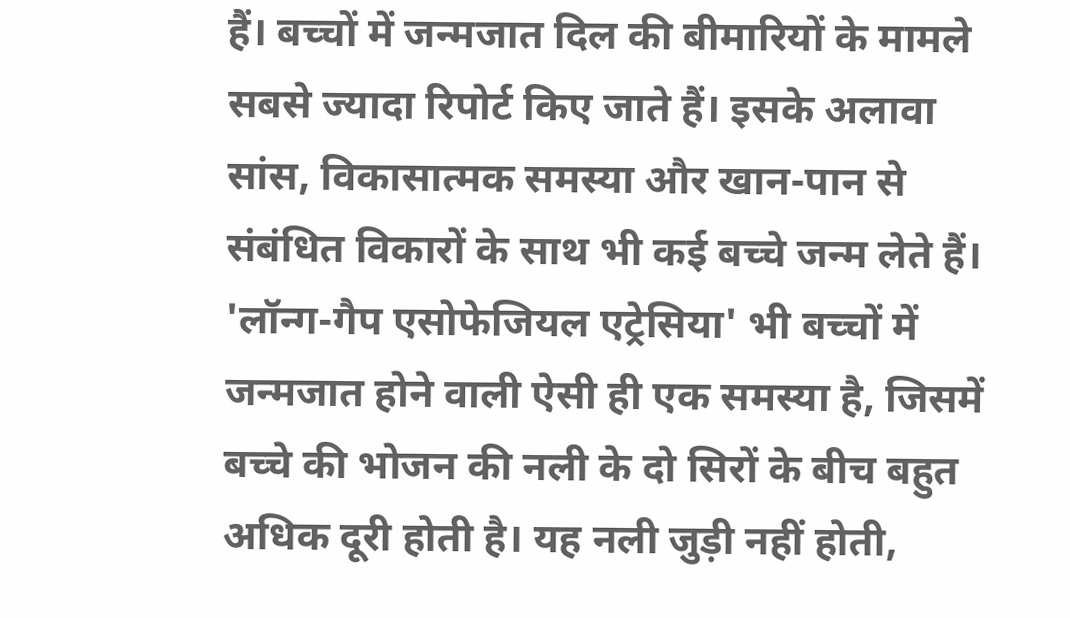हैं। बच्चों में जन्मजात दिल की बीमारियों के मामले सबसे ज्यादा रिपोर्ट किए जाते हैं। इसके अलावा सांस, विकासात्मक समस्या और खान-पान से संबंधित विकारों के साथ भी कई बच्चे जन्म लेते हैं। 'लॉन्ग-गैप एसोफेजियल एट्रेसिया' भी बच्चों में जन्मजात होने वाली ऐसी ही एक समस्या है, जिसमें बच्चे की भोजन की नली के दो सिरों के बीच बहुत अधिक दूरी होती है। यह नली जुड़ी नहीं होती,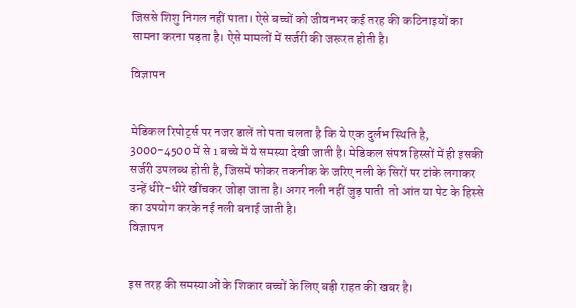जिससे शिशु निगल नहीं पाता। ऐसे बच्चों को जीवनभर कई तरह की कठिनाइयों का सामना करना पड़ता है। ऐसे मामलों में सर्जरी की जरूरत होती है।

विज्ञापन


मेडिकल रिपोर्ट्स पर नजर डालें तो पता चलता है कि ये एक दुर्लभ स्थिति है, 3000-4500 में से 1 बच्चे में ये समस्या देखी जाती है। मेडिकल संपन्न हिस्सों में ही इसकी सर्जरी उपलब्ध होती है, जिसमें फोकर तकनीक के जरिए नली के सिरों पर टांके लगाकर उन्हें धीरे-धीरे खींचकर जोड़ा जाता है। अगर नली नहीं जुड़ पाती  तो आंत या पेट के हिस्से का उपयोग करके नई नली बनाई जाती है।
विज्ञापन


इस तरह की समस्याओं के शिकार बच्चों के लिए बड़ी राहत की खबर है।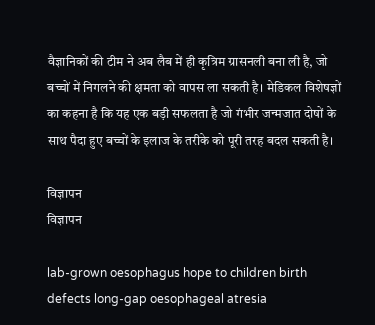वैज्ञानिकों की टीम ने अब लैब में ही कृत्रिम ग्रासनली बना ली है, जो बच्चों में निगलने की क्षमता को वापस ला सकती है। मेडिकल विशेषज्ञों का कहना है कि यह एक बड़ी सफलता है जो गंभीर जन्मजात दोषों के साथ पैदा हुए बच्चों के इलाज के तरीके को पूरी तरह बदल सकती है।

विज्ञापन
विज्ञापन

lab-grown oesophagus hope to children birth defects long-gap oesophageal atresia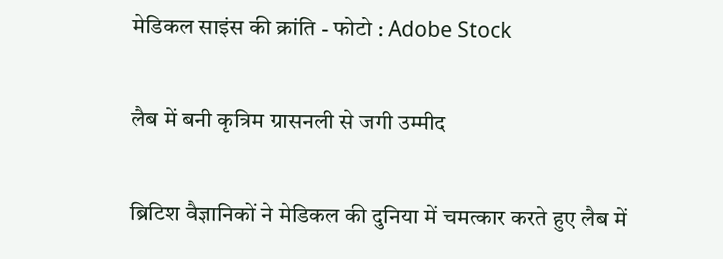मेडिकल साइंस की क्रांति - फोटो : Adobe Stock

लैब में बनी कृत्रिम ग्रासनली से जगी उम्मीद

ब्रिटिश वैज्ञानिकों ने मेडिकल की दुनिया में चमत्कार करते हुए लैब में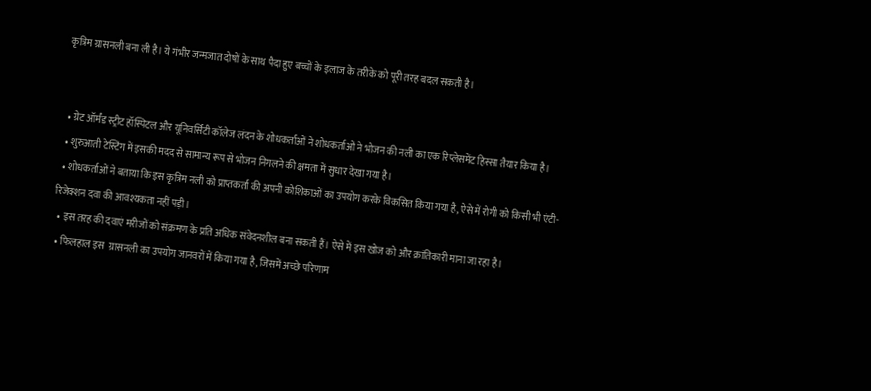कृत्रिम ग्रासनली बना ली है। ये गंभीर जन्मजात दोषों के साथ पैदा हुए बच्चों के इलाज के तरीके को पूरी तरह बदल सकती है।


  • ग्रेट ऑर्मंड स्ट्रीट हॉस्पिटल और यूनिवर्सिटी कॉलेज लंदन के शोधकर्ताओं ने शोधकर्ताओं ने भोजन की नली का एक रिप्लेसमेंट हिस्सा तैयार किया है।
  • शुरुआती टेस्टिंग में इसकी मदद से सामान्य रूप से भोजन निगलने की क्षमता में सुधार देखा गया है।
  • शोधकर्ताओं ने बताया कि इस कृत्रिम नली को प्राप्तकर्ता की अपनी कोशिकाओं का उपयोग करके विकसित किया गया है, ऐसे में रोगी को किसी भी एंटी-रिजेक्शन दवा की आवश्यकता नहीं पड़ी।
  • इस तरह की दवाएं मरीजों को संक्रमण के प्रति अधिक संवेदनशील बना सकती हैं। ऐसे में इस खोज को और क्रांतिकारी माना जा रहा है।
  • फिलहाल इस  ग्रासनली का उपयोग जानवरों में किया गया है, जिसमें अच्छे परिणाम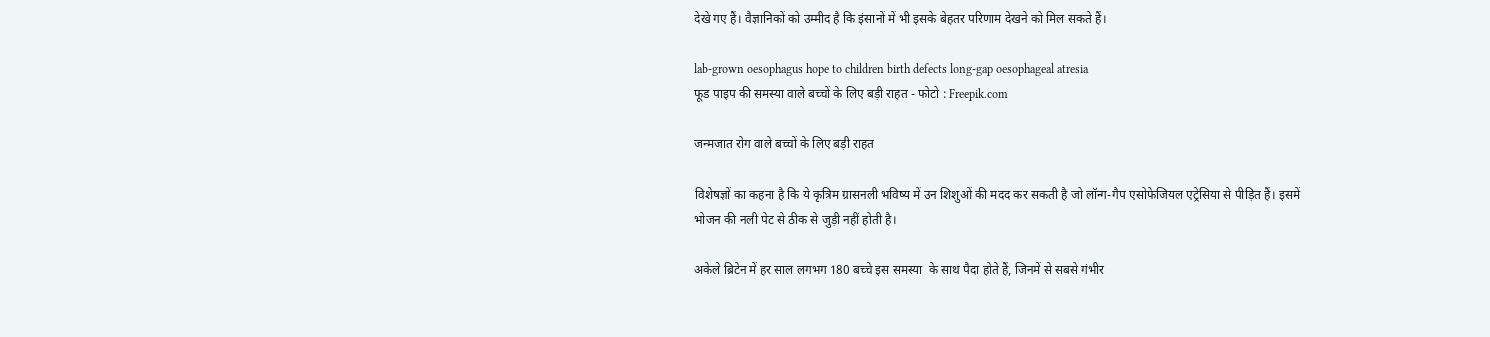देखे गए हैं। वैज्ञानिकों को उम्मीद है कि इंसानों में भी इसके बेहतर परिणाम देखने को मिल सकते हैं।

lab-grown oesophagus hope to children birth defects long-gap oesophageal atresia
फूड पाइप की समस्या वाले बच्चों के लिए बड़ी राहत - फोटो : Freepik.com

जन्मजात रोग वाले बच्चों के लिए बड़ी राहत

विशेषज्ञों का कहना है कि ये कृत्रिम ग्रासनली भविष्य में उन शिशुओं की मदद कर सकती है जो लॉन्ग-गैप एसोफेजियल एट्रेसिया से पीड़ित हैं। इसमें भोजन की नली पेट से ठीक से जुड़ी नहीं होती है।

अकेले ब्रिटेन में हर साल लगभग 180 बच्चे इस समस्या  के साथ पैदा होते हैं, जिनमें से सबसे गंभीर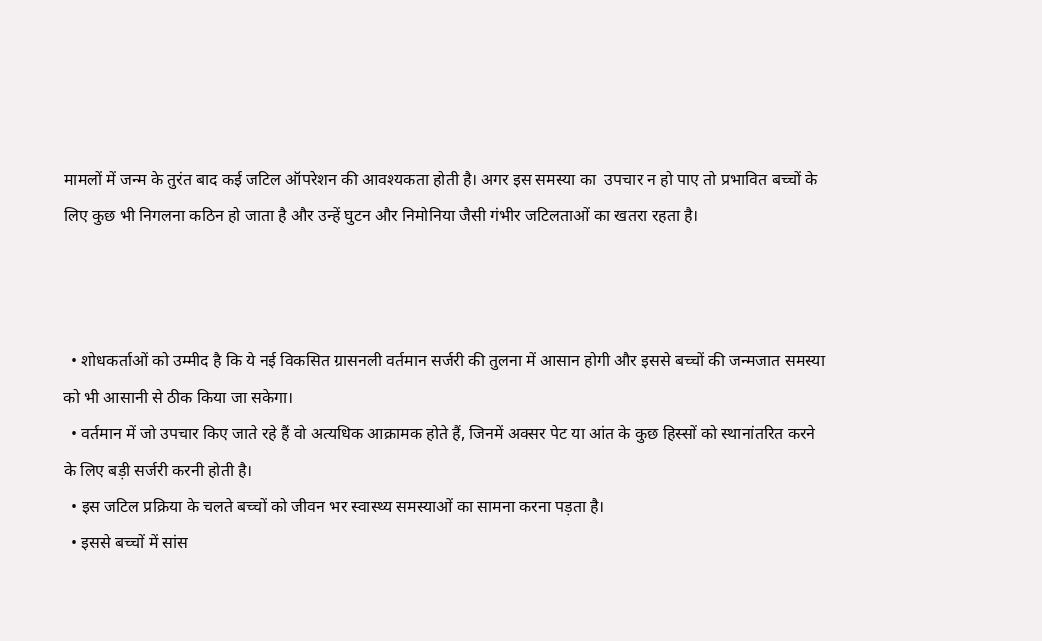मामलों में जन्म के तुरंत बाद कई जटिल ऑपरेशन की आवश्यकता होती है। अगर इस समस्या का  उपचार न हो पाए तो प्रभावित बच्चों के लिए कुछ भी निगलना कठिन हो जाता है और उन्हें घुटन और निमोनिया जैसी गंभीर जटिलताओं का खतरा रहता है।



  • शोधकर्ताओं को उम्मीद है कि ये नई विकसित ग्रासनली वर्तमान सर्जरी की तुलना में आसान होगी और इससे बच्चों की जन्मजात समस्या को भी आसानी से ठीक किया जा सकेगा।
  • वर्तमान में जो उपचार किए जाते रहे हैं वो अत्यधिक आक्रामक होते हैं, जिनमें अक्सर पेट या आंत के कुछ हिस्सों को स्थानांतरित करने के लिए बड़ी सर्जरी करनी होती है।
  • इस जटिल प्रक्रिया के चलते बच्चों को जीवन भर स्वास्थ्य समस्याओं का सामना करना पड़ता है।
  • इससे बच्चों में सांस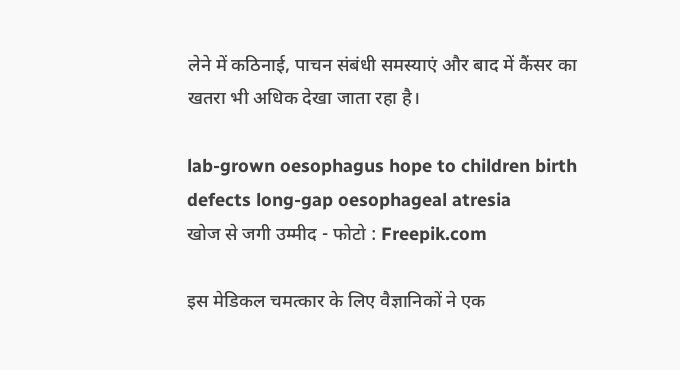लेने में कठिनाई, पाचन संबंधी समस्याएं और बाद में कैंसर का खतरा भी अधिक देखा जाता रहा है।

lab-grown oesophagus hope to children birth defects long-gap oesophageal atresia
खोज से जगी उम्मीद - फोटो : Freepik.com

इस मेडिकल चमत्कार के लिए वैज्ञानिकों ने एक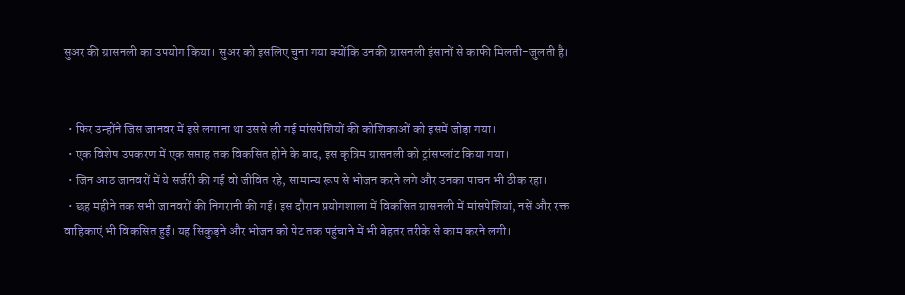सुअर की ग्रासनली का उपयोग किया। सुअर को इसलिए चुना गया क्योंकि उनकी ग्रासनली इंसानों से काफी मिलती-जुलती है।


  • फिर उन्होंने जिस जानवर में इसे लगाना था उससे ली गई मांसपेशियों की कोशिकाओं को इसमें जोड़ा गया।
  • एक विशेष उपकरण में एक सप्ताह तक विकसित होने के बाद, इस कृत्रिम ग्रासनली को ट्रांसप्लांट किया गया।
  • जिन आठ जानवरों में ये सर्जरी की गई वो जीवित रहे, सामान्य रूप से भोजन करने लगे और उनका पाचन भी ठीक रहा।
  • छह महीने तक सभी जानवरों की निगरानी की गई। इस दौरान प्रयोगशाला में विकसित ग्रासनली में मांसपेशियां, नसें और रक्त वाहिकाएं भी विकसित हुईं। यह सिकुड़ने और भोजन को पेट तक पहुंचाने में भी बेहतर तरीके से काम करने लगी।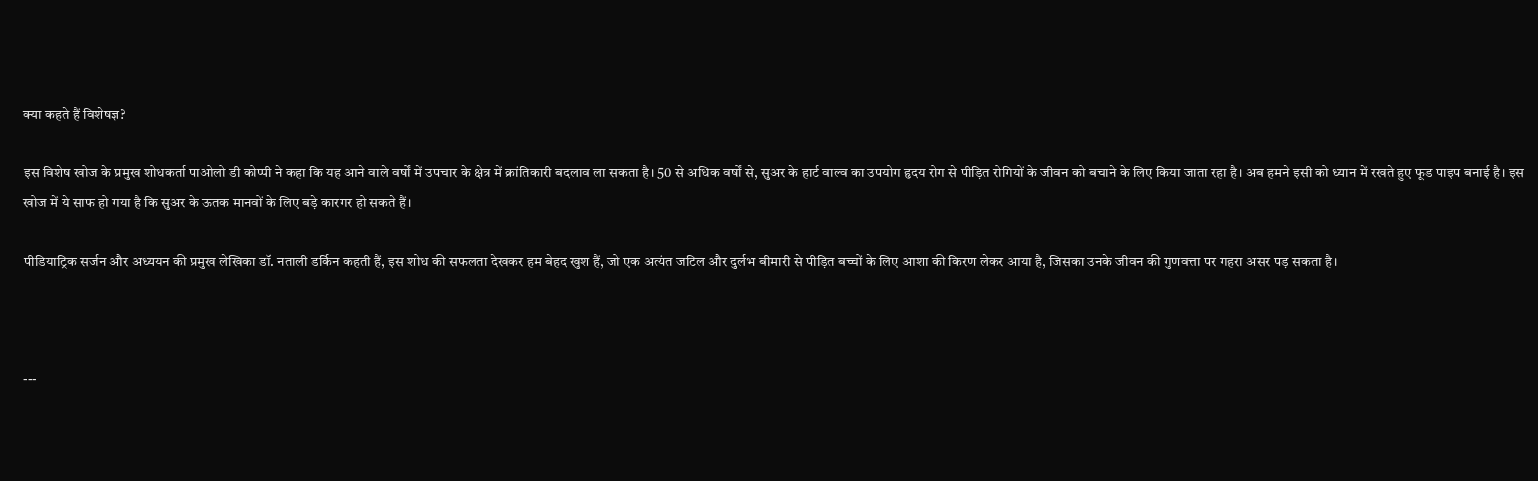क्या कहते हैं विशेषज्ञ?

इस विशेष खोज के प्रमुख शोधकर्ता पाओलो डी कोप्पी ने कहा कि यह आने वाले वर्षों में उपचार के क्षेत्र में क्रांतिकारी बदलाव ला सकता है। 50 से अधिक वर्षों से, सुअर के हार्ट वाल्व का उपयोग हृदय रोग से पीड़ित रोगियों के जीवन को बचाने के लिए किया जाता रहा है। अब हमने इसी को ध्यान में रखते हुए फूड पाइप बनाई है। इस खोज में ये साफ हो गया है कि सुअर के ऊतक मानवों के लिए बड़े कारगर हो सकते हैं।

पीडियाट्रिक सर्जन और अध्ययन की प्रमुख लेखिका डॉ. नताली डर्किन कहती हैं, इस शोध की सफलता देखकर हम बेहद खुश हैं, जो एक अत्यंत जटिल और दुर्लभ बीमारी से पीड़ित बच्चों के लिए आशा की किरण लेकर आया है, जिसका उनके जीवन की गुणवत्ता पर गहरा असर पड़ सकता है।



---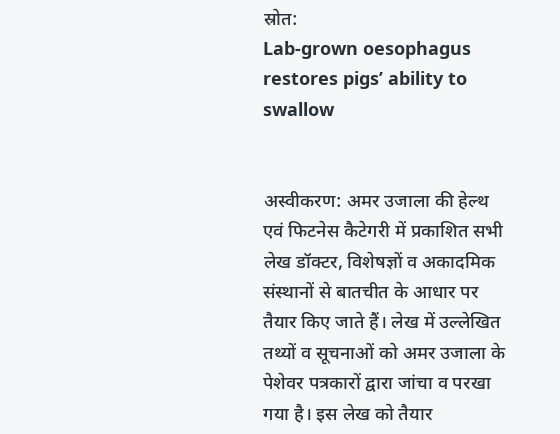स्रोत:
Lab-grown oesophagus restores pigs’ ability to swallow


अस्वीकरण: अमर उजाला की हेल्थ एवं फिटनेस कैटेगरी में प्रकाशित सभी लेख डॉक्टर, विशेषज्ञों व अकादमिक संस्थानों से बातचीत के आधार पर तैयार किए जाते हैं। लेख में उल्लेखित तथ्यों व सूचनाओं को अमर उजाला के पेशेवर पत्रकारों द्वारा जांचा व परखा गया है। इस लेख को तैयार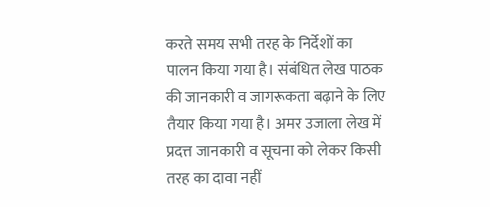करते समय सभी तरह के निर्देशों का पालन किया गया है। संबंधित लेख पाठक की जानकारी व जागरूकता बढ़ाने के लिए तैयार किया गया है। अमर उजाला लेख में प्रदत्त जानकारी व सूचना को लेकर किसी तरह का दावा नहीं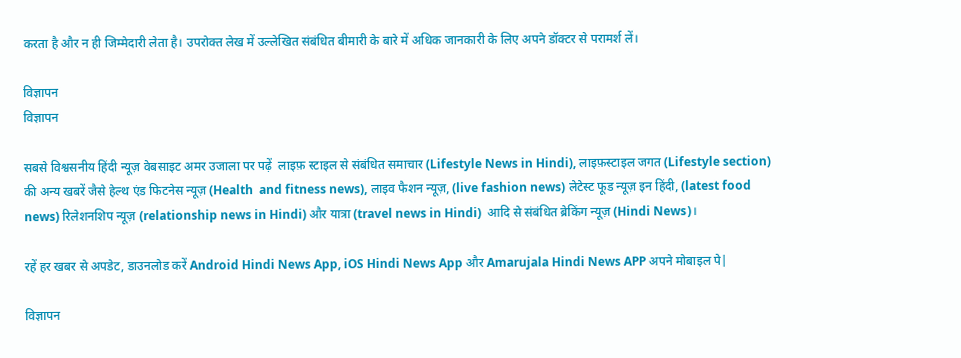करता है और न ही जिम्मेदारी लेता है। उपरोक्त लेख में उल्लेखित संबंधित बीमारी के बारे में अधिक जानकारी के लिए अपने डॉक्टर से परामर्श लें।

विज्ञापन
विज्ञापन

सबसे विश्वसनीय हिंदी न्यूज़ वेबसाइट अमर उजाला पर पढ़ें  लाइफ़ स्टाइल से संबंधित समाचार (Lifestyle News in Hindi), लाइफ़स्टाइल जगत (Lifestyle section) की अन्य खबरें जैसे हेल्थ एंड फिटनेस न्यूज़ (Health  and fitness news), लाइव फैशन न्यूज़, (live fashion news) लेटेस्ट फूड न्यूज़ इन हिंदी, (latest food news) रिलेशनशिप न्यूज़ (relationship news in Hindi) और यात्रा (travel news in Hindi)  आदि से संबंधित ब्रेकिंग न्यूज़ (Hindi News)।

रहें हर खबर से अपडेट, डाउनलोड करें Android Hindi News App, iOS Hindi News App और Amarujala Hindi News APP अपने मोबाइल पे|

विज्ञापन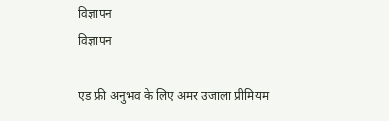विज्ञापन
विज्ञापन

एड फ्री अनुभव के लिए अमर उजाला प्रीमियम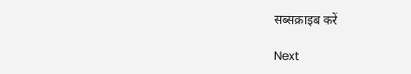सब्सक्राइब करें

Next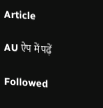Article

AU ऐप में पढ़ें

Followed